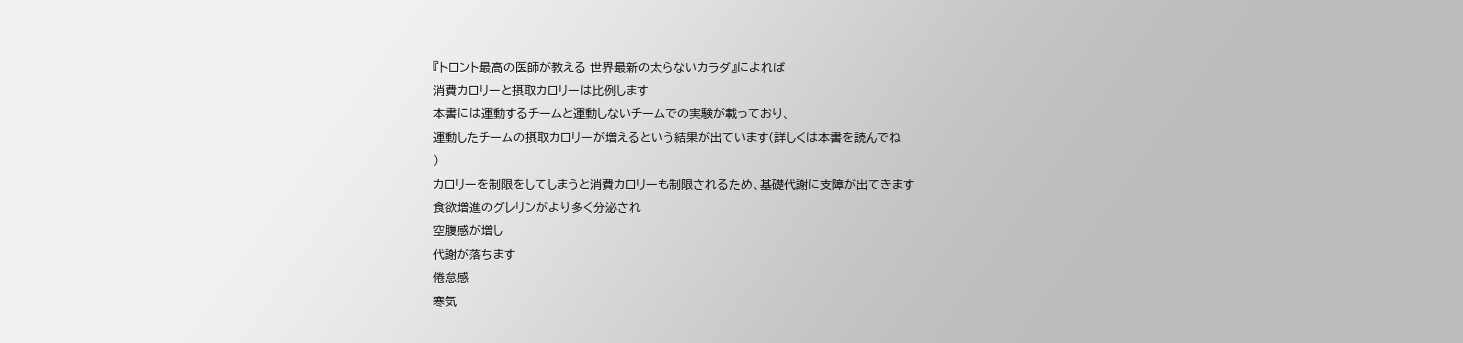『トロント最高の医師が教える 世界最新の太らないカラダ』によれば
消費カロリーと摂取カロリーは比例します
本書には運動するチームと運動しないチームでの実験が載っており、
運動したチームの摂取カロリーが増えるという結果が出ています(詳しくは本書を読んでね
)
カロリーを制限をしてしまうと消費カロリーも制限されるため、基礎代謝に支障が出てきます
食欲増進のグレリンがより多く分泌され
空腹感が増し
代謝が落ちます
倦怠感
寒気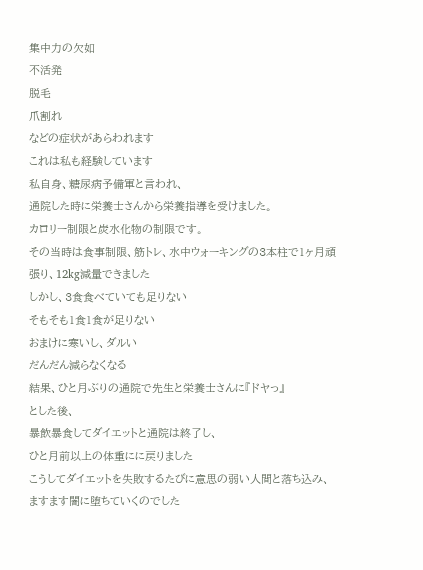集中力の欠如
不活発
脱毛
爪割れ
などの症状があらわれます
これは私も経験しています
私自身、糖尿病予備軍と言われ、
通院した時に栄養士さんから栄養指導を受けました。
カロリー制限と炭水化物の制限です。
その当時は食事制限、筋トレ、水中ウォーキングの3本柱で1ヶ月頑張り、12kg減量できました
しかし、3食食べていても足りない
そもそも1食1食が足りない
おまけに寒いし、ダルい
だんだん減らなくなる
結果、ひと月ぶりの通院で先生と栄養士さんに『ドヤっ』
とした後、
暴飲暴食してダイエットと通院は終了し、
ひと月前以上の体重にに戻りました
こうしてダイエットを失敗するたびに意思の弱い人間と落ち込み、ますます闇に堕ちていくのでした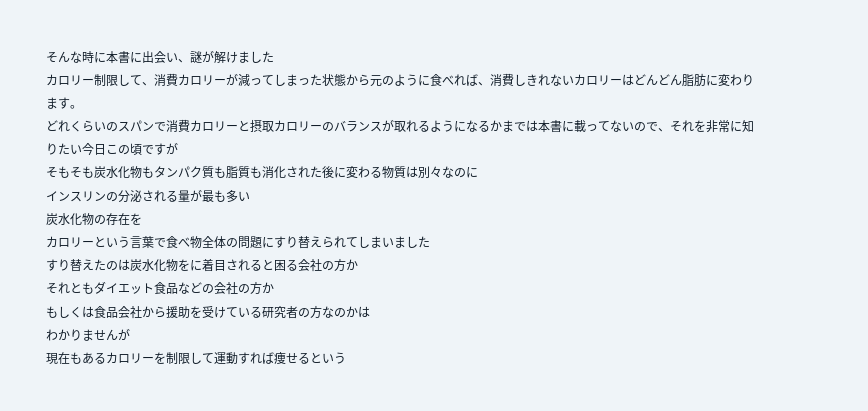そんな時に本書に出会い、謎が解けました
カロリー制限して、消費カロリーが減ってしまった状態から元のように食べれば、消費しきれないカロリーはどんどん脂肪に変わります。
どれくらいのスパンで消費カロリーと摂取カロリーのバランスが取れるようになるかまでは本書に載ってないので、それを非常に知りたい今日この頃ですが
そもそも炭水化物もタンパク質も脂質も消化された後に変わる物質は別々なのに
インスリンの分泌される量が最も多い
炭水化物の存在を
カロリーという言葉で食べ物全体の問題にすり替えられてしまいました
すり替えたのは炭水化物をに着目されると困る会社の方か
それともダイエット食品などの会社の方か
もしくは食品会社から援助を受けている研究者の方なのかは
わかりませんが
現在もあるカロリーを制限して運動すれば痩せるという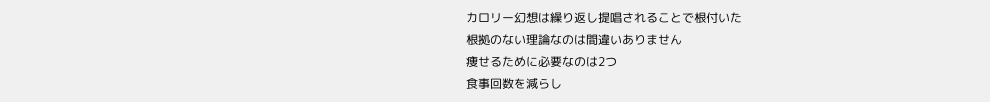カロリー幻想は繰り返し提唱されることで根付いた
根拠のない理論なのは間違いありません
痩せるために必要なのは2つ
食事回数を減らし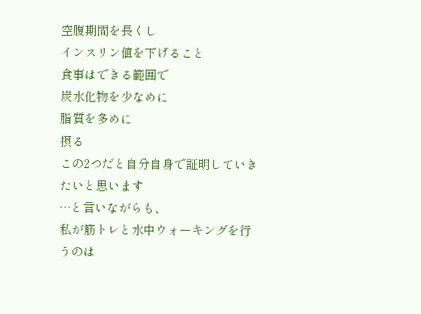空腹期間を長くし
インスリン値を下げること
食事はできる範囲で
炭水化物を少なめに
脂質を多めに
摂る
この2つだと自分自身で証明していきたいと思います
…と言いながらも、
私が筋トレと水中ウォーキングを行うのは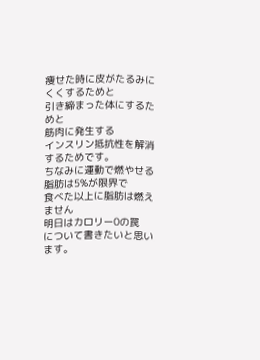痩せた時に皮がたるみにくくするためと
引き締まった体にするためと
筋肉に発生する
インスリン抵抗性を解消するためです。
ちなみに運動で燃やせる脂肪は5%が限界で
食べた以上に脂肪は燃えません
明日はカロリー0の罠
について書きたいと思います。